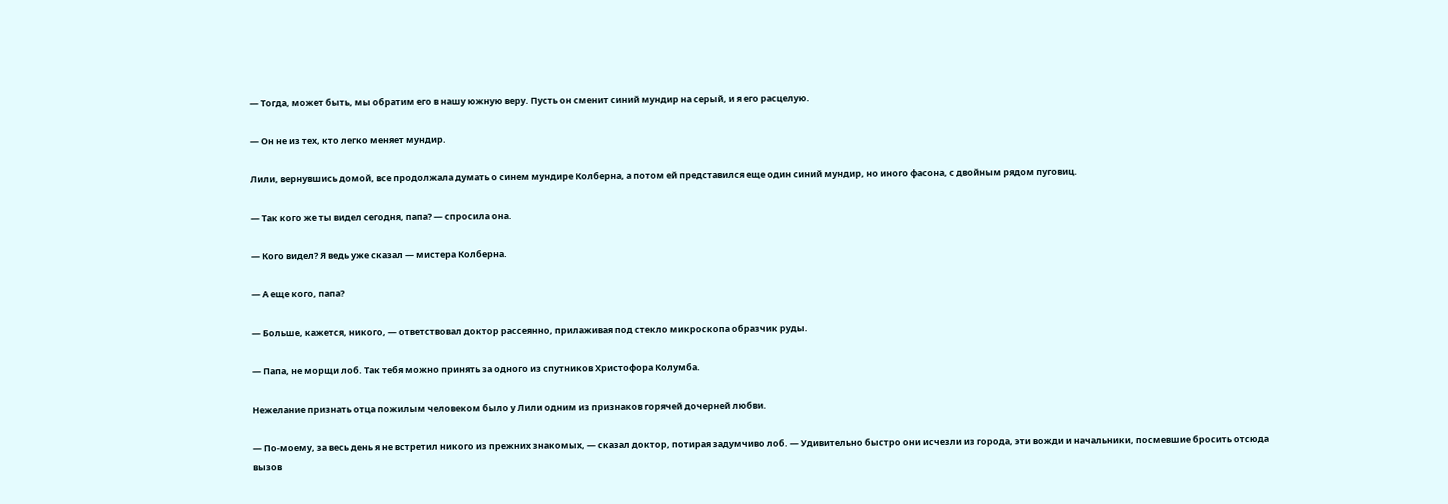— Тогда, может быть, мы обратим его в нашу южную веру. Пусть он сменит синий мундир на серый, и я его расцелую.

— Он не из тех, кто легко меняет мундир.

Лили, вернувшись домой, все продолжала думать о синем мундире Колберна, а потом ей представился еще один синий мундир, но иного фасона, с двойным рядом пуговиц.

— Так кого же ты видел сегодня, папа? — спросила она.

— Кого видел? Я ведь уже сказал — мистера Колберна.

— А еще кого, папа?

— Больше, кажется, никого, — ответствовал доктор рассеянно, прилаживая под стекло микроскопа образчик руды.

— Папа, не морщи лоб. Так тебя можно принять за одного из спутников Христофора Колумба.

Нежелание признать отца пожилым человеком было у Лили одним из признаков горячей дочерней любви.

— По-моему, за весь день я не встретил никого из прежних знакомых, — сказал доктор, потирая задумчиво лоб. — Удивительно быстро они исчезли из города, эти вожди и начальники, посмевшие бросить отсюда вызов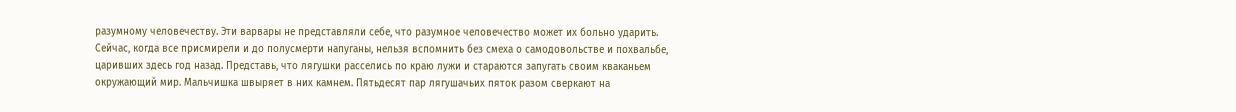разумному человечеству. Эти варвары не представляли себе, что разумное человечество может их больно ударить. Сейчас, когда все присмирели и до полусмерти напуганы, нельзя вспомнить без смеха о самодовольстве и похвальбе, царивших здесь год назад. Представь, что лягушки расселись по краю лужи и стараются запугать своим кваканьем окружающий мир. Мальчишка швыряет в них камнем. Пятьдесят пар лягушачьих пяток разом сверкают на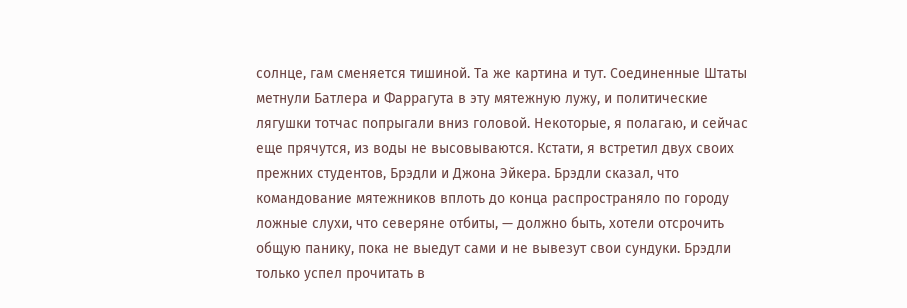солнце, гам сменяется тишиной. Та же картина и тут. Соединенные Штаты метнули Батлера и Фаррагута в эту мятежную лужу, и политические лягушки тотчас попрыгали вниз головой. Некоторые, я полагаю, и сейчас еще прячутся, из воды не высовываются. Кстати, я встретил двух своих прежних студентов, Брэдли и Джона Эйкера. Брэдли сказал, что командование мятежников вплоть до конца распространяло по городу ложные слухи, что северяне отбиты, — должно быть, хотели отсрочить общую панику, пока не выедут сами и не вывезут свои сундуки. Брэдли только успел прочитать в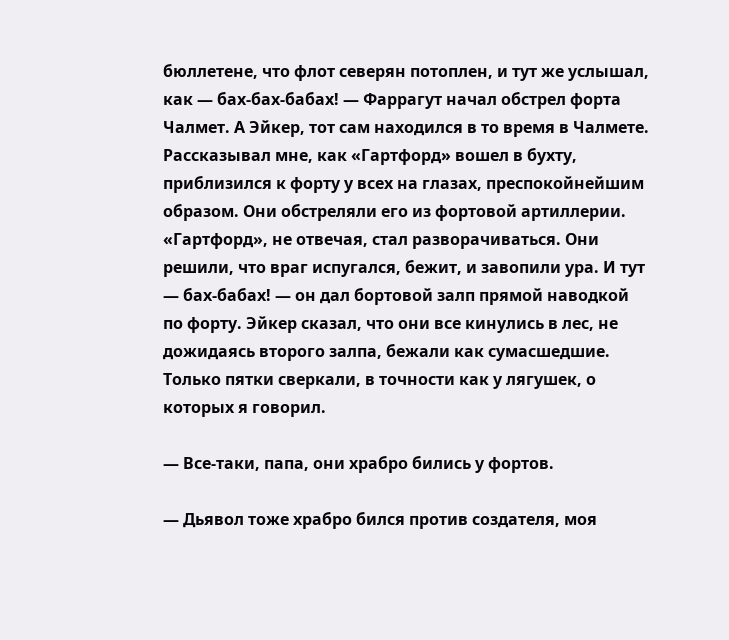бюллетене, что флот северян потоплен, и тут же услышал, как — бах-бах-бабах! — Фаррагут начал обстрел форта Чалмет. А Эйкер, тот сам находился в то время в Чалмете. Рассказывал мне, как «Гартфорд» вошел в бухту, приблизился к форту у всех на глазах, преспокойнейшим образом. Они обстреляли его из фортовой артиллерии. «Гартфорд», не отвечая, стал разворачиваться. Они решили, что враг испугался, бежит, и завопили ура. И тут — бах-бабах! — он дал бортовой залп прямой наводкой по форту. Эйкер сказал, что они все кинулись в лес, не дожидаясь второго залпа, бежали как сумасшедшие. Только пятки сверкали, в точности как у лягушек, о которых я говорил.

— Все-таки, папа, они храбро бились у фортов.

— Дьявол тоже храбро бился против создателя, моя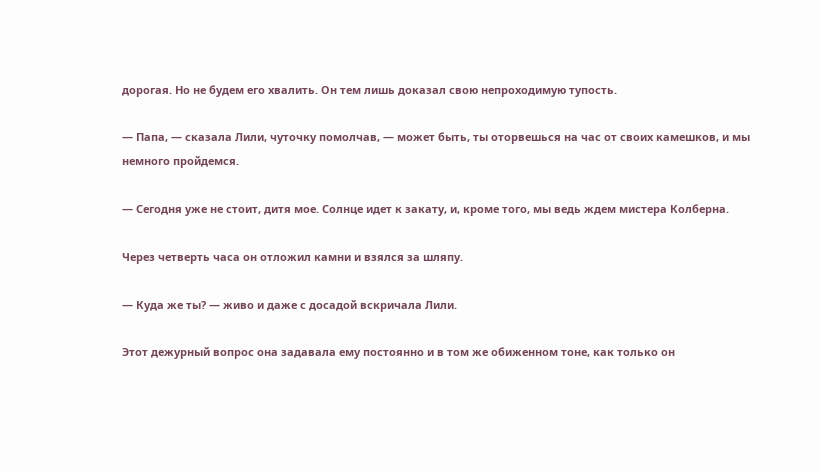дорогая. Но не будем его хвалить. Он тем лишь доказал свою непроходимую тупость.

— Папа, — сказала Лили, чуточку помолчав, — может быть, ты оторвешься на час от своих камешков, и мы немного пройдемся.

— Сегодня уже не стоит, дитя мое. Солнце идет к закату, и, кроме того, мы ведь ждем мистера Колберна.

Через четверть часа он отложил камни и взялся за шляпу.

— Куда же ты? — живо и даже с досадой вскричала Лили.

Этот дежурный вопрос она задавала ему постоянно и в том же обиженном тоне, как только он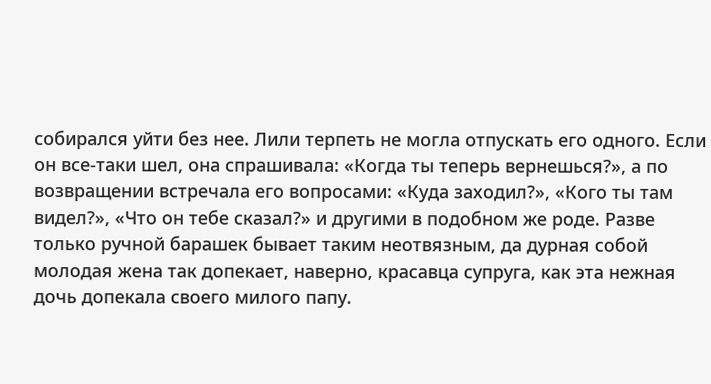собирался уйти без нее. Лили терпеть не могла отпускать его одного. Если он все-таки шел, она спрашивала: «Когда ты теперь вернешься?», а по возвращении встречала его вопросами: «Куда заходил?», «Кого ты там видел?», «Что он тебе сказал?» и другими в подобном же роде. Разве только ручной барашек бывает таким неотвязным, да дурная собой молодая жена так допекает, наверно, красавца супруга, как эта нежная дочь допекала своего милого папу.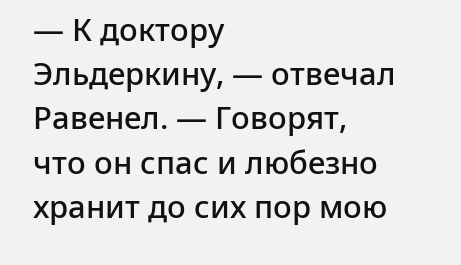— К доктору Эльдеркину, — отвечал Равенел. — Говорят, что он спас и любезно хранит до сих пор мою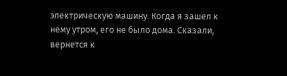электрическую машину. Когда я зашел к нему утром, его не было дома. Сказали, вернется к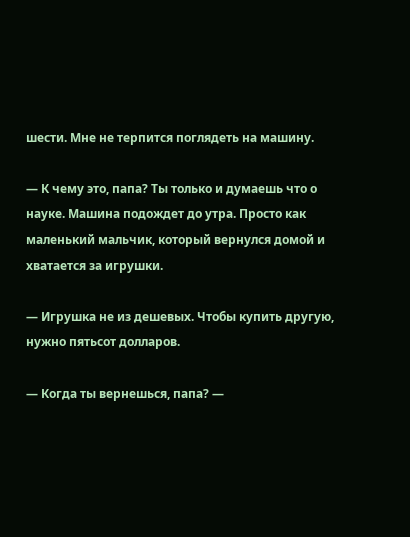шести. Мне не терпится поглядеть на машину.

— К чему это, папа? Ты только и думаешь что о науке. Машина подождет до утра. Просто как маленький мальчик, который вернулся домой и хватается за игрушки.

— Игрушка не из дешевых. Чтобы купить другую, нужно пятьсот долларов.

— Когда ты вернешься, папа? —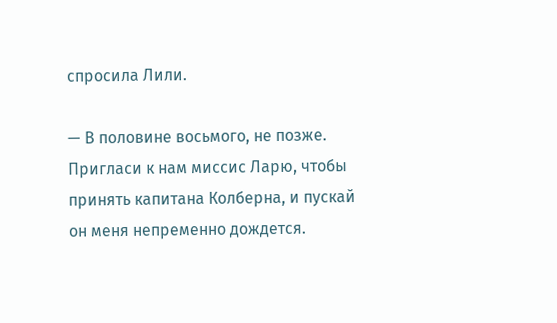спросила Лили.

— В половине восьмого, не позже. Пригласи к нам миссис Ларю, чтобы принять капитана Колберна, и пускай он меня непременно дождется.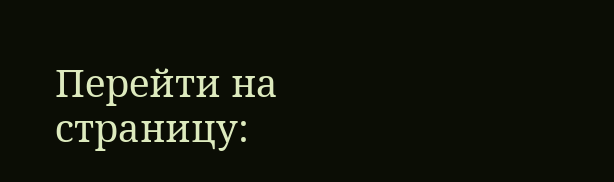Перейти на страницу: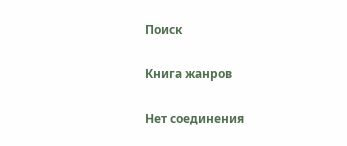Поиск

Книга жанров

Нет соединения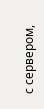с сервером,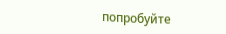попробуйте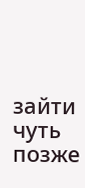зайти чуть позже